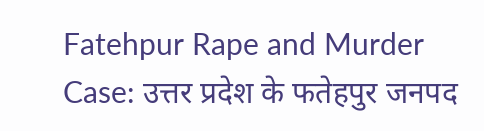Fatehpur Rape and Murder Case: उत्तर प्रदेश के फतेहपुर जनपद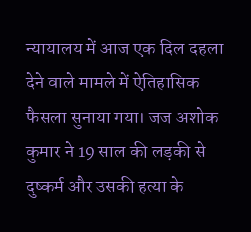न्यायालय में आज एक दिल दहला देने वाले मामले में ऐतिहासिक फैसला सुनाया गया। जज अशोक कुमार ने 19 साल की लड़की से दुष्कर्म और उसकी हत्या के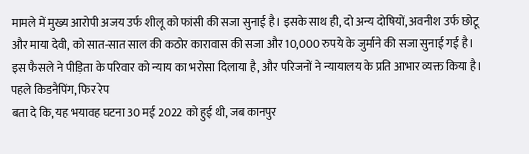मामले में मुख्य आरोपी अजय उर्फ शीलू को फांसी की सजा सुनाई है। इसके साथ ही, दो अन्य दोषियों, अवनीश उर्फ छोटू और माया देवी, को सात-सात साल की कठोर कारावास की सजा और 10,000 रुपये के जुर्माने की सजा सुनाई गई है। इस फैसले ने पीड़िता के परिवार को न्याय का भरोसा दिलाया है, और परिजनों ने न्यायालय के प्रति आभार व्यक्त किया है।
पहले किडनैपिंग, फिर रेप
बता दे कि, यह भयावह घटना 30 मई 2022 को हुई थी, जब कानपुर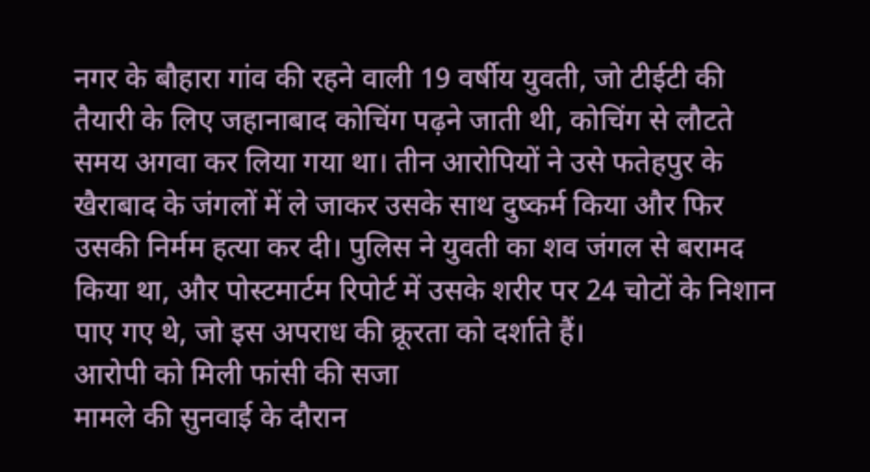नगर के बौहारा गांव की रहने वाली 19 वर्षीय युवती, जो टीईटी की तैयारी के लिए जहानाबाद कोचिंग पढ़ने जाती थी, कोचिंग से लौटते समय अगवा कर लिया गया था। तीन आरोपियों ने उसे फतेहपुर के खैराबाद के जंगलों में ले जाकर उसके साथ दुष्कर्म किया और फिर उसकी निर्मम हत्या कर दी। पुलिस ने युवती का शव जंगल से बरामद किया था, और पोस्टमार्टम रिपोर्ट में उसके शरीर पर 24 चोटों के निशान पाए गए थे, जो इस अपराध की क्रूरता को दर्शाते हैं।
आरोपी को मिली फांसी की सजा
मामले की सुनवाई के दौरान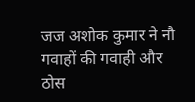जज अशोक कुमार ने नौ गवाहों की गवाही और ठोस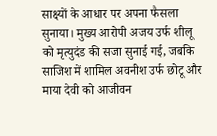साक्ष्यों के आधार पर अपना फैसला सुनाया। मुख्य आरोपी अजय उर्फ शीलू को मृत्युदंड की सजा सुनाई गई, जबकि साजिश में शामिल अवनीश उर्फ छोटू और माया देवी को आजीवन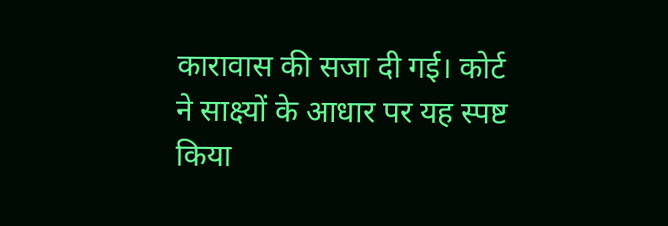कारावास की सजा दी गई। कोर्ट ने साक्ष्यों के आधार पर यह स्पष्ट किया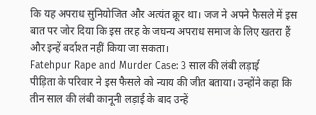कि यह अपराध सुनियोजित और अत्यंत क्रूर था। जज ने अपने फैसले में इस बात पर जोर दिया कि इस तरह के जघन्य अपराध समाज के लिए खतरा हैं और इन्हें बर्दाश्त नहीं किया जा सकता।
Fatehpur Rape and Murder Case: 3 साल की लंबी लड़ाई
पीड़िता के परिवार ने इस फैसले को न्याय की जीत बताया। उन्होंने कहा कि तीन साल की लंबी कानूनी लड़ाई के बाद उन्हें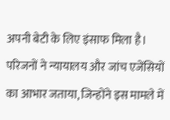अपनी बेटी के लिए इंसाफ मिला है। परिजनों ने न्यायालय और जांच एजेंसियों का आभार जताया, जिन्होंने इस मामले में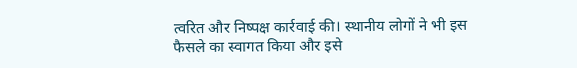त्वरित और निष्पक्ष कार्रवाई की। स्थानीय लोगों ने भी इस फैसले का स्वागत किया और इसे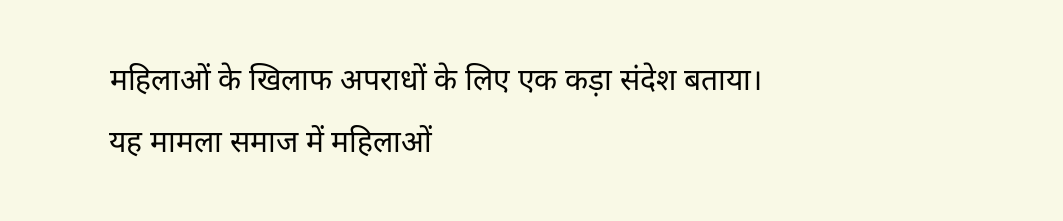महिलाओं के खिलाफ अपराधों के लिए एक कड़ा संदेश बताया।
यह मामला समाज में महिलाओं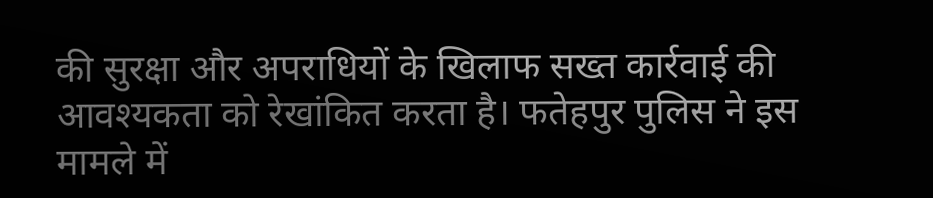की सुरक्षा और अपराधियों के खिलाफ सख्त कार्रवाई की आवश्यकता को रेखांकित करता है। फतेहपुर पुलिस ने इस मामले में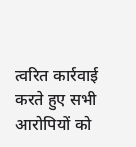त्वरित कार्रवाई करते हुए सभी आरोपियों को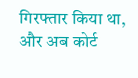गिरफ्तार किया था, और अब कोर्ट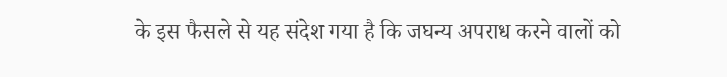के इस फैसले से यह संदेश गया है कि जघन्य अपराध करने वालों को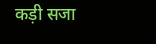कड़ी सजा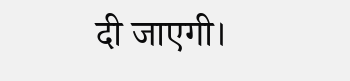दी जाएगी।